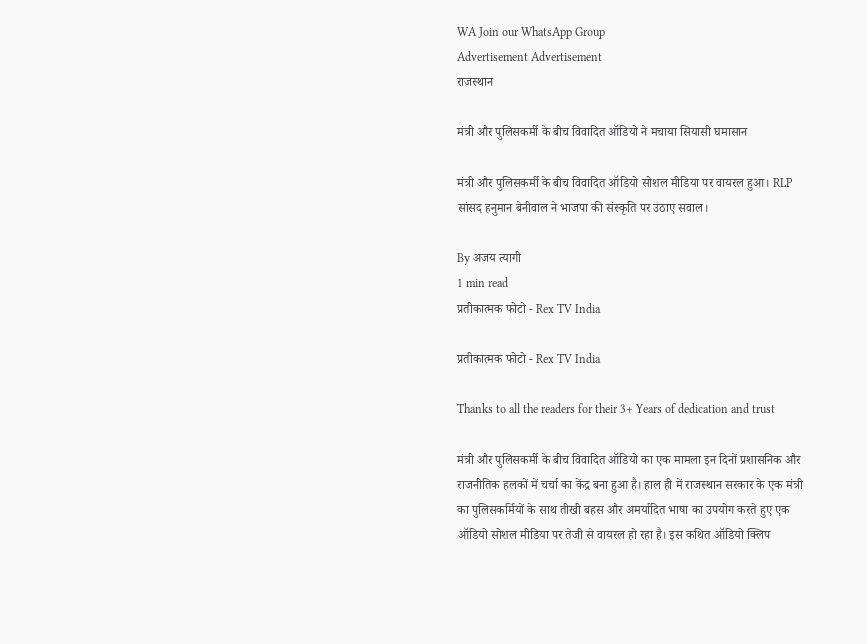WA Join our WhatsApp Group
Advertisement Advertisement
राजस्थान

मंत्री और पुलिसकर्मी के बीच विवादित ऑडियो ने मचाया सियासी घमासान

मंत्री और पुलिसकर्मी के बीच विवादित ऑडियो सोशल मीडिया पर वायरल हुआ। RLP सांसद हनुमान बेनीवाल ने भाजपा की संस्कृति पर उठाए सवाल।

By अजय त्यागी
1 min read
प्रतीकात्मक फोटो - Rex TV India

प्रतीकात्मक फोटो - Rex TV India

Thanks to all the readers for their 3+ Years of dedication and trust

मंत्री और पुलिसकर्मी के बीच विवादित ऑडियो का एक मामला इन दिनों प्रशासनिक और राजनीतिक हलकों में चर्चा का केंद्र बना हुआ है। हाल ही में राजस्थान सरकार के एक मंत्री का पुलिसकर्मियों के साथ तीखी बहस और अमर्यादित भाषा का उपयोग करते हुए एक ऑडियो सोशल मीडिया पर तेजी से वायरल हो रहा है। इस कथित ऑडियो क्लिप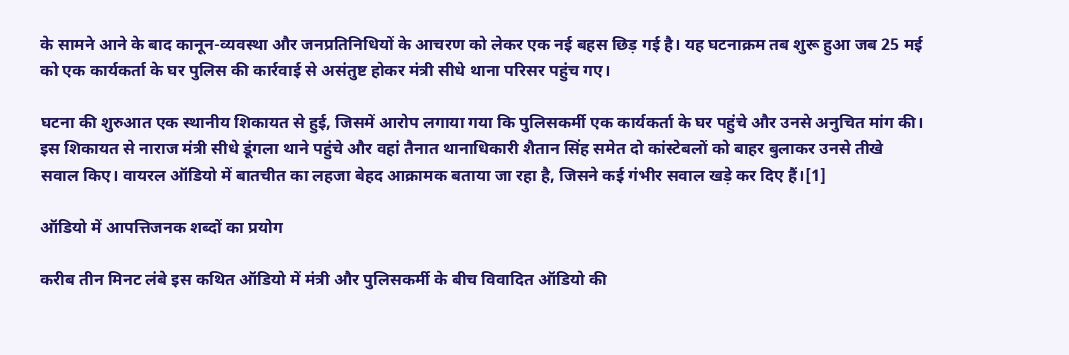के सामने आने के बाद कानून-व्यवस्था और जनप्रतिनिधियों के आचरण को लेकर एक नई बहस छिड़ गई है। यह घटनाक्रम तब शुरू हुआ जब 25 मई को एक कार्यकर्ता के घर पुलिस की कार्रवाई से असंतुष्ट होकर मंत्री सीधे थाना परिसर पहुंच गए।

घटना की शुरुआत एक स्थानीय शिकायत से हुई, जिसमें आरोप लगाया गया कि पुलिसकर्मी एक कार्यकर्ता के घर पहुंचे और उनसे अनुचित मांग की। इस शिकायत से नाराज मंत्री सीधे डूंगला थाने पहुंचे और वहां तैनात थानाधिकारी शैतान सिंह समेत दो कांस्टेबलों को बाहर बुलाकर उनसे तीखे सवाल किए। वायरल ऑडियो में बातचीत का लहजा बेहद आक्रामक बताया जा रहा है, जिसने कई गंभीर सवाल खड़े कर दिए हैं।[1]

ऑडियो में आपत्तिजनक शब्दों का प्रयोग

करीब तीन मिनट लंबे इस कथित ऑडियो में मंत्री और पुलिसकर्मी के बीच विवादित ऑडियो की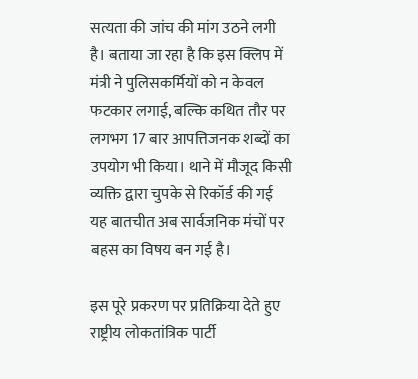सत्यता की जांच की मांग उठने लगी है। बताया जा रहा है कि इस क्लिप में मंत्री ने पुलिसकर्मियों को न केवल फटकार लगाई, बल्कि कथित तौर पर लगभग 17 बार आपत्तिजनक शब्दों का उपयोग भी किया। थाने में मौजूद किसी व्यक्ति द्वारा चुपके से रिकॉर्ड की गई यह बातचीत अब सार्वजनिक मंचों पर बहस का विषय बन गई है।

इस पूरे प्रकरण पर प्रतिक्रिया देते हुए राष्ट्रीय लोकतांत्रिक पार्टी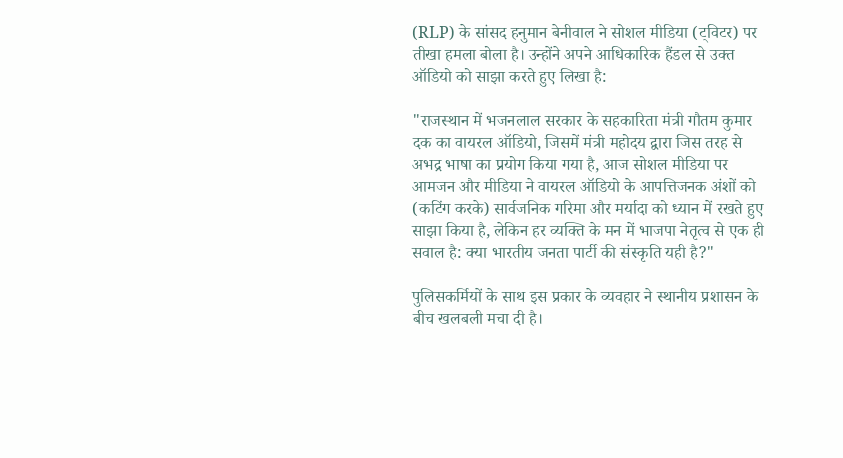(RLP) के सांसद हनुमान बेनीवाल ने सोशल मीडिया (ट्विटर) पर तीखा हमला बोला है। उन्होंने अपने आधिकारिक हैंडल से उक्त ऑडियो को साझा करते हुए लिखा है:

"राजस्थान में भजनलाल सरकार के सहकारिता मंत्री गौतम कुमार दक का वायरल ऑडियो, जिसमें मंत्री महोदय द्वारा जिस तरह से अभद्र भाषा का प्रयोग किया गया है, आज सोशल मीडिया पर आमजन और मीडिया ने वायरल ऑडियो के आपत्तिजनक अंशों को (कटिंग करके) सार्वजनिक गरिमा और मर्यादा को ध्यान में रखते हुए साझा किया है, लेकिन हर व्यक्ति के मन में भाजपा नेतृत्व से एक ही सवाल है: क्या भारतीय जनता पार्टी की संस्कृति यही है?"

पुलिसकर्मियों के साथ इस प्रकार के व्यवहार ने स्थानीय प्रशासन के बीच खलबली मचा दी है।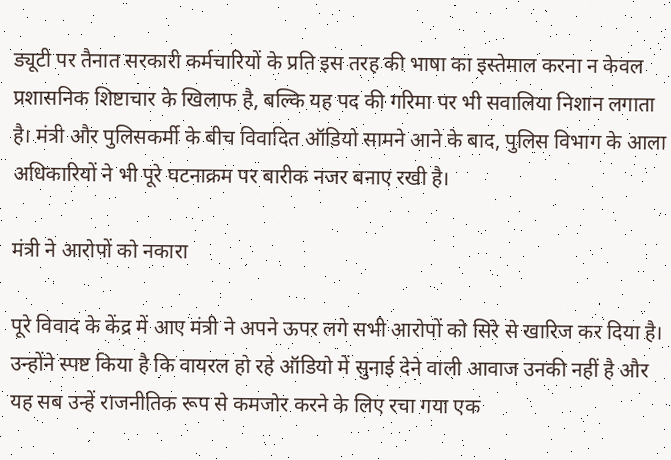ड्यूटी पर तैनात सरकारी कर्मचारियों के प्रति इस तरह की भाषा का इस्तेमाल करना न केवल प्रशासनिक शिष्टाचार के खिलाफ है, बल्कि यह पद की गरिमा पर भी सवालिया निशान लगाता है। मंत्री और पुलिसकर्मी के बीच विवादित ऑडियो सामने आने के बाद, पुलिस विभाग के आला अधिकारियों ने भी पूरे घटनाक्रम पर बारीक नजर बनाए रखी है।

मंत्री ने आरोपों को नकारा

पूरे विवाद के केंद्र में आए मंत्री ने अपने ऊपर लगे सभी आरोपों को सिरे से खारिज कर दिया है। उन्होंने स्पष्ट किया है कि वायरल हो रहे ऑडियो में सुनाई देने वाली आवाज उनकी नहीं है और यह सब उन्हें राजनीतिक रूप से कमजोर करने के लिए रचा गया एक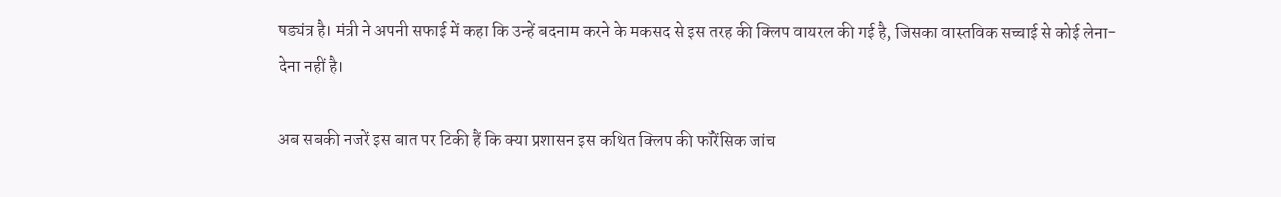षड्यंत्र है। मंत्री ने अपनी सफाई में कहा कि उन्हें बदनाम करने के मकसद से इस तरह की क्लिप वायरल की गई है, जिसका वास्तविक सच्चाई से कोई लेना-देना नहीं है।

अब सबकी नजरें इस बात पर टिकी हैं कि क्या प्रशासन इस कथित क्लिप की फॉरेंसिक जांच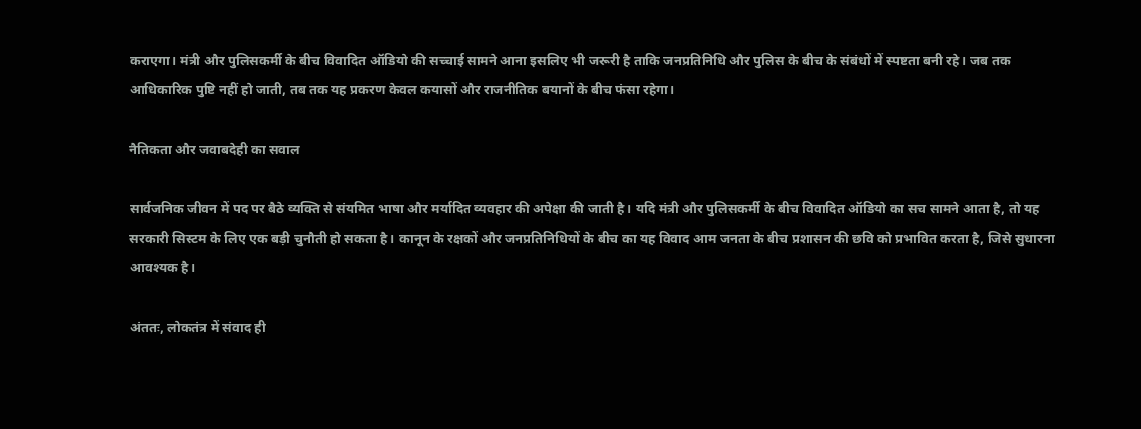कराएगा। मंत्री और पुलिसकर्मी के बीच विवादित ऑडियो की सच्चाई सामने आना इसलिए भी जरूरी है ताकि जनप्रतिनिधि और पुलिस के बीच के संबंधों में स्पष्टता बनी रहे। जब तक आधिकारिक पुष्टि नहीं हो जाती, तब तक यह प्रकरण केवल कयासों और राजनीतिक बयानों के बीच फंसा रहेगा।

नैतिकता और जवाबदेही का सवाल

सार्वजनिक जीवन में पद पर बैठे व्यक्ति से संयमित भाषा और मर्यादित व्यवहार की अपेक्षा की जाती है। यदि मंत्री और पुलिसकर्मी के बीच विवादित ऑडियो का सच सामने आता है, तो यह सरकारी सिस्टम के लिए एक बड़ी चुनौती हो सकता है। कानून के रक्षकों और जनप्रतिनिधियों के बीच का यह विवाद आम जनता के बीच प्रशासन की छवि को प्रभावित करता है, जिसे सुधारना आवश्यक है।

अंततः, लोकतंत्र में संवाद ही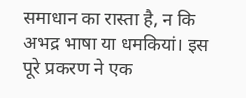समाधान का रास्ता है, न कि अभद्र भाषा या धमकियां। इस पूरे प्रकरण ने एक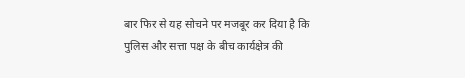बार फिर से यह सोचने पर मजबूर कर दिया है कि पुलिस और सत्ता पक्ष के बीच कार्यक्षेत्र की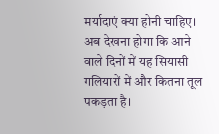मर्यादाएं क्या होनी चाहिए। अब देखना होगा कि आने वाले दिनों में यह सियासी गलियारों में और कितना तूल पकड़ता है।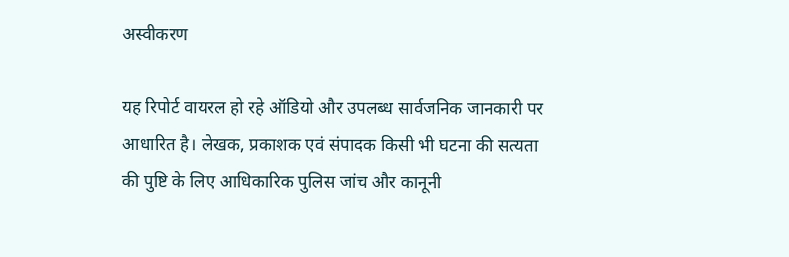अस्वीकरण

यह रिपोर्ट वायरल हो रहे ऑडियो और उपलब्ध सार्वजनिक जानकारी पर आधारित है। लेखक, प्रकाशक एवं संपादक किसी भी घटना की सत्यता की पुष्टि के लिए आधिकारिक पुलिस जांच और कानूनी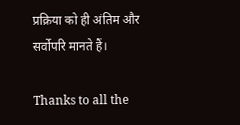प्रक्रिया को ही अंतिम और सर्वोपरि मानते हैं।

Thanks to all the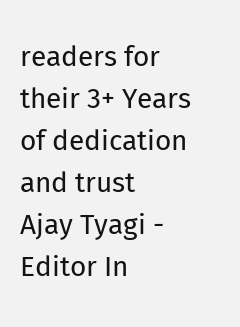readers for their 3+ Years of dedication and trust
Ajay Tyagi - Editor In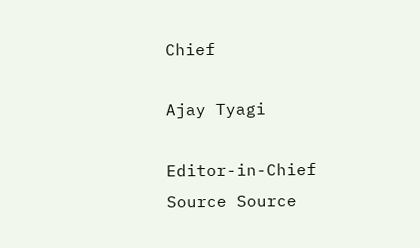Chief

Ajay Tyagi

Editor-in-Chief
Source Source